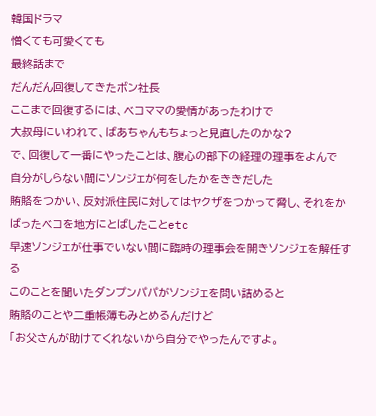韓国ドラマ
憎くても可愛くても
最終話まで
だんだん回復してきたボン社長
ここまで回復するには、ベコママの愛情があったわけで
大叔母にいわれて、ばあちゃんもちょっと見直したのかな?
で、回復して一番にやったことは、腹心の部下の経理の理事をよんで
自分がしらない間にソンジェが何をしたかをききだした
賄賂をつかい、反対派住民に対してはヤクザをつかって脅し、それをかばったベコを地方にとばしたことetc
早速ソンジェが仕事でいない間に臨時の理事会を開きソンジェを解任する
このことを聞いたダンプンパパがソンジェを問い詰めると
賄賂のことや二重帳簿もみとめるんだけど
「お父さんが助けてくれないから自分でやったんですよ。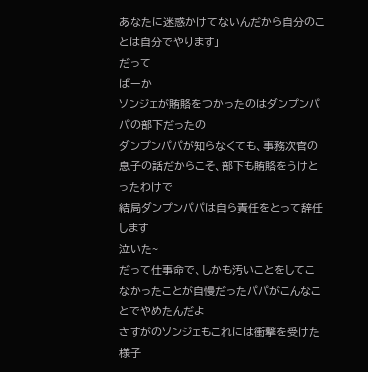あなたに迷惑かけてないんだから自分のことは自分でやります」
だって
ばーか
ソンジェが賄賂をつかったのはダンプンパパの部下だったの
ダンプンパパが知らなくても、事務次官の息子の話だからこそ、部下も賄賂をうけとったわけで
結局ダンプンパパは自ら責任をとって辞任します
泣いた~
だって仕事命で、しかも汚いことをしてこなかったことが自慢だったパパがこんなことでやめたんだよ
さすがのソンジェもこれには衝撃を受けた様子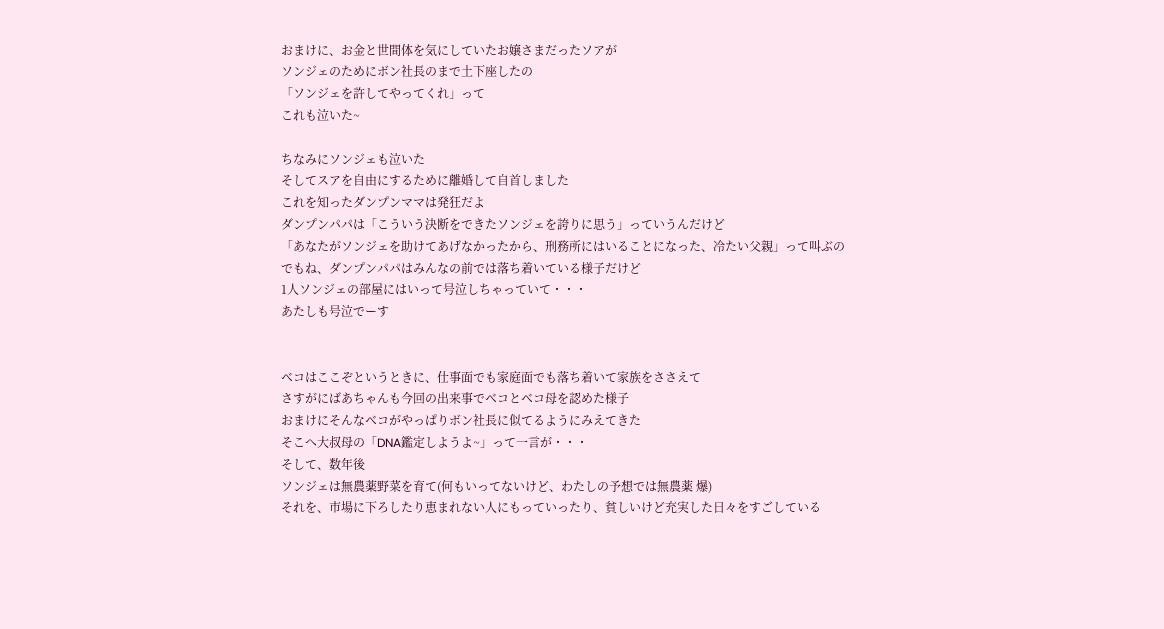おまけに、お金と世間体を気にしていたお嬢さまだったソアが
ソンジェのためにボン社長のまで土下座したの
「ソンジェを許してやってくれ」って
これも泣いた~

ちなみにソンジェも泣いた
そしてスアを自由にするために離婚して自首しました
これを知ったダンプンママは発狂だよ
ダンプンパパは「こういう決断をできたソンジェを誇りに思う」っていうんだけど
「あなたがソンジェを助けてあげなかったから、刑務所にはいることになった、冷たい父親」って叫ぶの
でもね、ダンプンパパはみんなの前では落ち着いている様子だけど
1人ソンジェの部屋にはいって号泣しちゃっていて・・・
あたしも号泣でーす


ベコはここぞというときに、仕事面でも家庭面でも落ち着いて家族をささえて
さすがにばあちゃんも今回の出来事でベコとベコ母を認めた様子
おまけにそんなベコがやっぱりボン社長に似てるようにみえてきた
そこへ大叔母の「DNA鑑定しようよ~」って一言が・・・
そして、数年後
ソンジェは無農薬野菜を育て(何もいってないけど、わたしの予想では無農薬 爆)
それを、市場に下ろしたり恵まれない人にもっていったり、貧しいけど充実した日々をすごしている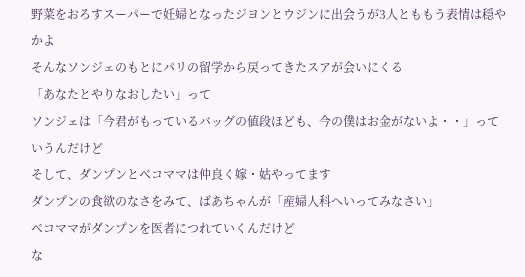野菜をおろすスーパーで妊婦となったジヨンとウジンに出会うが3人とももう表情は穏やかよ
そんなソンジェのもとにパリの留学から戻ってきたスアが会いにくる
「あなたとやりなおしたい」って
ソンジェは「今君がもっているバッグの値段ほども、今の僕はお金がないよ・・」っていうんだけど
そして、ダンプンとベコママは仲良く嫁・姑やってます
ダンプンの食欲のなさをみて、ばあちゃんが「産婦人科へいってみなさい」
ベコママがダンプンを医者につれていくんだけど
な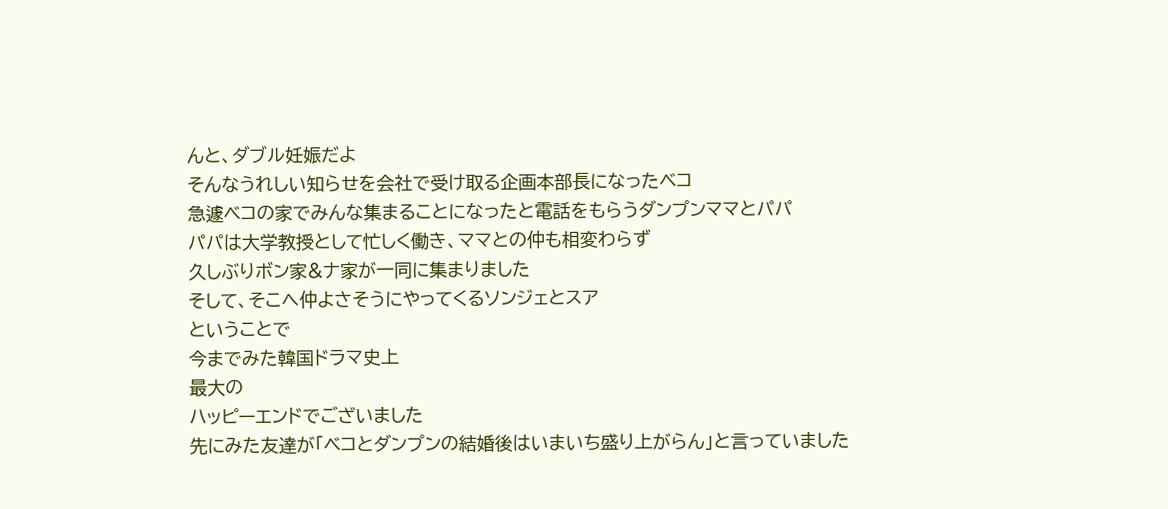んと、ダブル妊娠だよ
そんなうれしい知らせを会社で受け取る企画本部長になったベコ
急遽ベコの家でみんな集まることになったと電話をもらうダンプンママとパパ
パパは大学教授として忙しく働き、ママとの仲も相変わらず
久しぶりボン家&ナ家が一同に集まりました
そして、そこへ仲よさそうにやってくるソンジェとスア
ということで
今までみた韓国ドラマ史上
最大の
ハッピーエンドでございました
先にみた友達が「ベコとダンプンの結婚後はいまいち盛り上がらん」と言っていました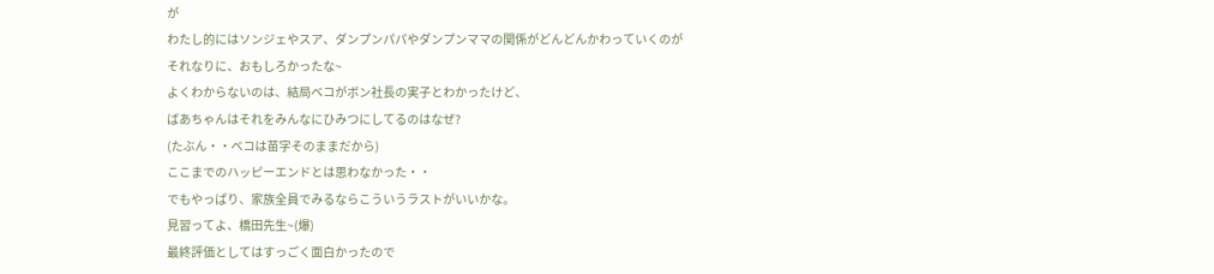が
わたし的にはソンジェやスア、ダンプンパパやダンプンママの関係がどんどんかわっていくのが
それなりに、おもしろかったな~
よくわからないのは、結局ベコがボン社長の実子とわかったけど、
ばあちゃんはそれをみんなにひみつにしてるのはなぜ?
(たぶん・・ベコは苗字そのままだから)
ここまでのハッピーエンドとは思わなかった・・
でもやっぱり、家族全員でみるならこういうラストがいいかな。
見習ってよ、橋田先生~(爆)
最終評価としてはすっごく面白かったので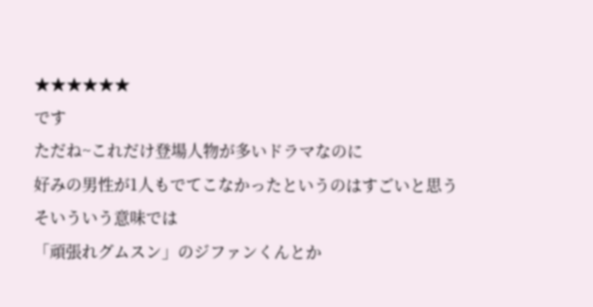★★★★★★
です
ただね~これだけ登場人物が多いドラマなのに
好みの男性が1人もでてこなかったというのはすごいと思う
そいういう意味では
「頑張れグムスン」のジファンくんとか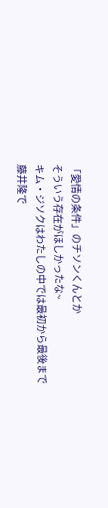「愛情の条件」のチソンくんとか
そういう存在がほしかったな~
キム・ジソクはわたしの中では最初から最後まで
藤井隆で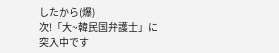したから(爆)
次!「大~韓民国弁護士」に突入中です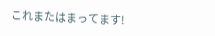これまたはまってます!